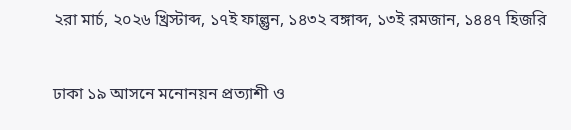২রা মার্চ, ২০২৬ খ্রিস্টাব্দ, ১৭ই ফাল্গুন, ১৪৩২ বঙ্গাব্দ, ১৩ই রমজান, ১৪৪৭ হিজরি

ঢাকা ১৯ আসনে মনোনয়ন প্রত্যাশী ও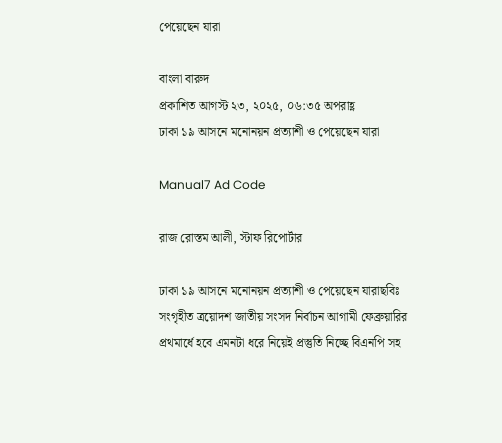পেয়েছেন যারা

বাংলা বারুদ
প্রকাশিত আগস্ট ২৩, ২০২৫, ০৬:৩৫ অপরাহ্ণ
ঢাকা ১৯ আসনে মনোনয়ন প্রত্যাশী ও পেয়েছেন যারা

Manual7 Ad Code

রাজ রোস্তম আলী, স্টাফ রিপোর্টার

ঢাকা ১৯ আসনে মনোনয়ন প্রত্যাশী ও পেয়েছেন যারাছবিঃ সংগৃহীত ত্রয়োদশ জাতীয় সংসদ নির্বাচন আগামী ফেব্রুয়ারির প্রথমার্ধে হবে এমনটা ধরে নিয়েই প্রস্তুতি নিচ্ছে বিএনপি সহ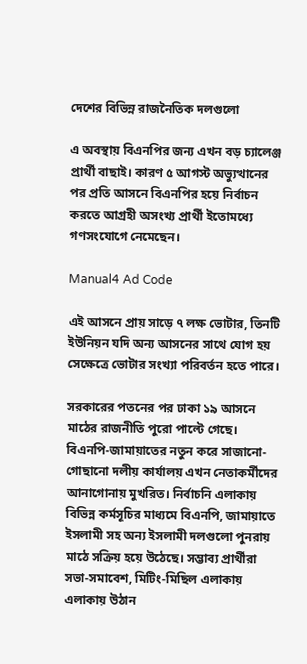দেশের বিভিন্ন রাজনৈতিক দলগুলো

এ অবস্থায় বিএনপির জন্য এখন বড় চ্যালেঞ্জ প্রার্থী বাছাই। কারণ ৫ আগস্ট অভ্যুত্থানের পর প্রতি আসনে বিএনপির হয়ে নির্বাচন করতে আগ্রহী অসংখ্য প্রার্থী ইতোমধ্যে গণসংযোগে নেমেছেন।

Manual4 Ad Code

এই আসনে প্রায় সাড়ে ৭ লক্ষ ভোটার, তিনটি ইউনিয়ন যদি অন্য আসনের সাথে যোগ হয় সেক্ষেত্রে ভোটার সংখ্যা পরিবর্তন হতে পারে।

সরকারের পতনের পর ঢাকা ১৯ আসনে মাঠের রাজনীতি পুরো পাল্টে গেছে। বিএনপি-জামায়াতের নতুন করে সাজানো-গোছানো দলীয় কার্যালয় এখন নেতাকর্মীদের আনাগোনায় মুখরিত। নির্বাচনি এলাকায় বিভিন্ন কর্মসূচির মাধ্যমে বিএনপি, জামায়াতে ইসলামী সহ অন্য ইসলামী দলগুলো পুনরায় মাঠে সক্রিয় হয়ে উঠেছে। সম্ভাব্য প্রার্থীরা সভা-সমাবেশ, মিটিং-মিছিল এলাকায় এলাকায় উঠান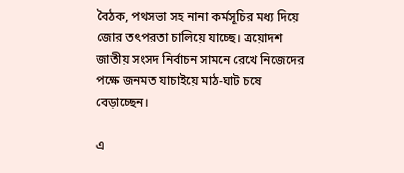বৈঠক, পথসভা সহ নানা কর্মসূচির মধ্য দিয়ে জোর তৎপরতা চালিয়ে যাচ্ছে। ত্রয়োদশ জাতীয় সংসদ নির্বাচন সামনে রেখে নিজেদের পক্ষে জনমত যাচাইয়ে মাঠ-ঘাট চষে বেড়াচ্ছেন।

এ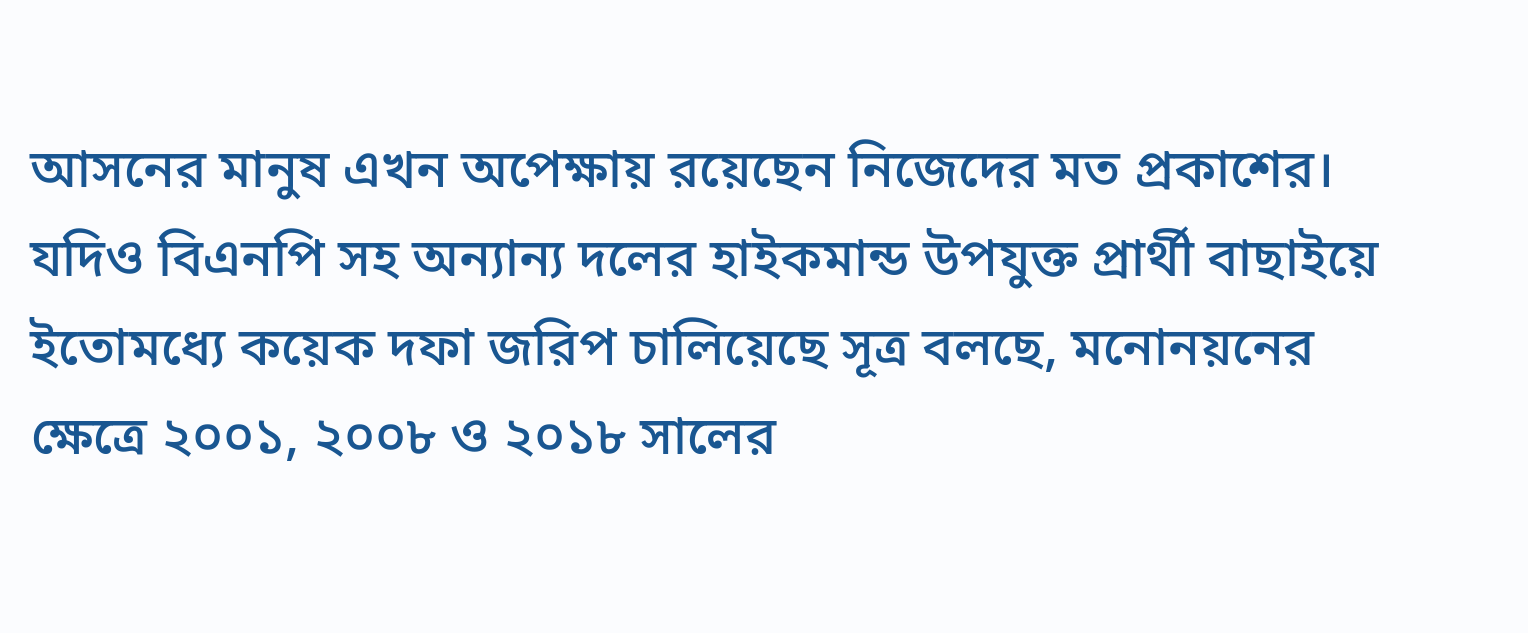আসনের মানুষ এখন অপেক্ষায় রয়েছেন নিজেদের মত প্রকাশের। যদিও বিএনপি সহ অন্যান্য দলের হাইকমান্ড উপযুক্ত প্রার্থী বাছাইয়ে ইতোমধ্যে কয়েক দফা জরিপ চালিয়েছে সূত্র বলছে, মনোনয়নের ক্ষেত্রে ২০০১, ২০০৮ ও ২০১৮ সালের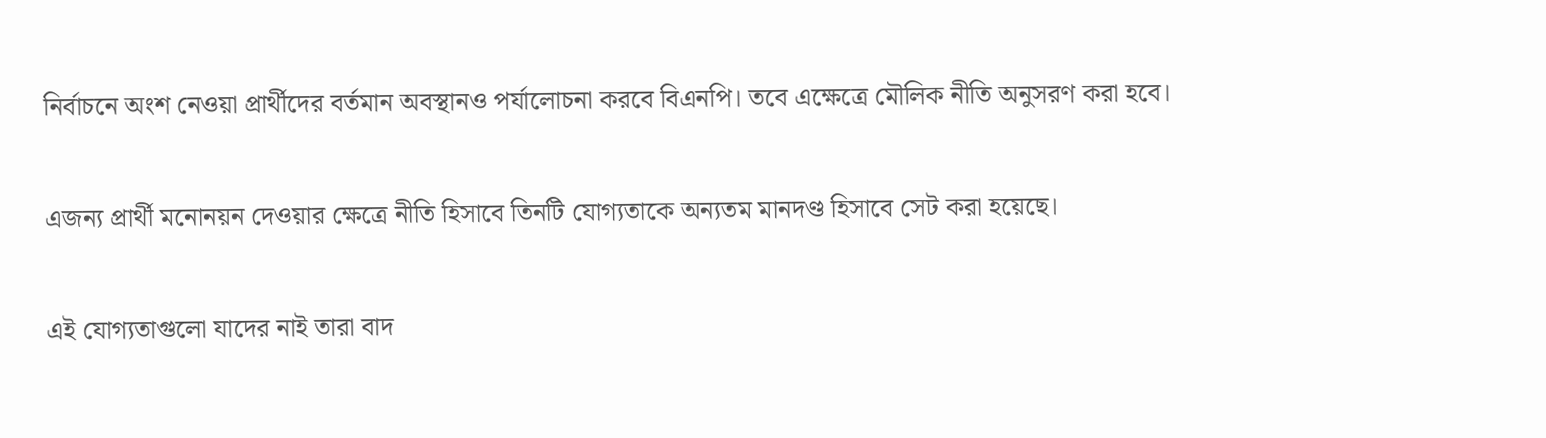নির্বাচনে অংশ নেওয়া প্রার্থীদের বর্তমান অবস্থানও পর্যালোচনা করবে বিএনপি। তবে এক্ষেত্রে মৌলিক নীতি অনুসরণ করা হবে।

এজন্য প্রার্থী মনোনয়ন দেওয়ার ক্ষেত্রে নীতি হিসাবে তিনটি যোগ্যতাকে অন্যতম মানদণ্ড হিসাবে সেট করা হয়েছে।

এই যোগ্যতাগুলো যাদের নাই তারা বাদ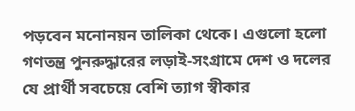পড়বেন মনোনয়ন তালিকা থেকে। এগুলো হলো গণতন্ত্র পুনরুদ্ধারের লড়াই-সংগ্রামে দেশ ও দলের যে প্রার্থী সবচেয়ে বেশি ত্যাগ স্বীকার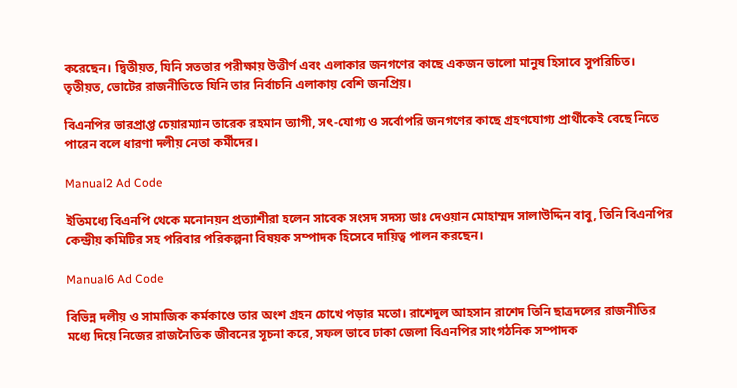করেছেন। দ্বিতীয়ত, যিনি সততার পরীক্ষায় উত্তীর্ণ এবং এলাকার জনগণের কাছে একজন ভালো মানুষ হিসাবে সুপরিচিত। তৃতীয়ত, ভোটের রাজনীতিতে যিনি তার নির্বাচনি এলাকায় বেশি জনপ্রিয়।

বিএনপির ভারপ্রাপ্ত চেয়ারম্যান তারেক রহমান ত্যাগী, সৎ-যোগ্য ও সর্বোপরি জনগণের কাছে গ্রহণযোগ্য প্রার্থীকেই বেছে নিতে পারেন বলে ধারণা দলীয় নেতা কর্মীদের।

Manual2 Ad Code

ইতিমধ্যে বিএনপি থেকে মনোনয়ন প্রত্যাশীরা হলেন সাবেক সংসদ সদস্য ডাঃ দেওয়ান মোহাম্মদ সালাউদ্দিন বাবু, তিনি বিএনপির কেন্দ্রীয় কমিটির সহ পরিবার পরিকল্পনা বিষয়ক সম্পাদক হিসেবে দায়িত্ব পালন করছেন।

Manual6 Ad Code

বিভিন্ন দলীয় ও সামাজিক কর্মকাণ্ডে তার অংশ গ্ৰহন চোখে পড়ার মতো। রাশেদুল আহসান রাশেদ তিনি ছাত্রদলের রাজনীতির মধ্যে দিয়ে নিজের রাজনৈতিক জীবনের সূচনা করে, সফল ভাবে ঢাকা জেলা বিএনপির সাংগঠনিক সম্পাদক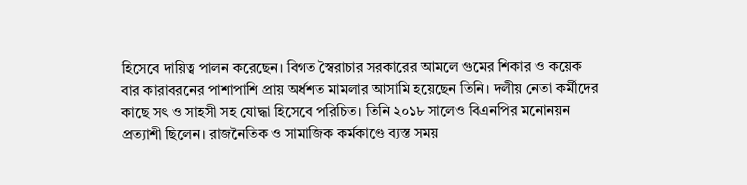হিসেবে দায়িত্ব পালন করেছেন। বিগত স্বৈরাচার সরকারের আমলে গুমের শিকার ও কয়েক বার কারাবরনের পাশাপাশি প্রায় অর্ধশত মামলার আসামি হয়েছেন তিনি। দলীয় নেতা কর্মীদের কাছে সৎ ও সাহসী সহ যোদ্ধা হিসেবে পরিচিত। তিনি ২০১৮ সালেও বিএনপির মনোনয়ন প্রত্যাশী ছিলেন। রাজনৈতিক ও সামাজিক কর্মকাণ্ডে ব্যস্ত সময়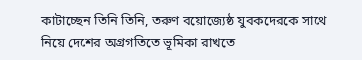কাটাচ্ছেন তিনি তিনি, তরুণ বয়োজ্যেষ্ঠ যুবকদেরকে সাথে নিয়ে দেশের অগ্রগতিতে ভূমিকা রাখতে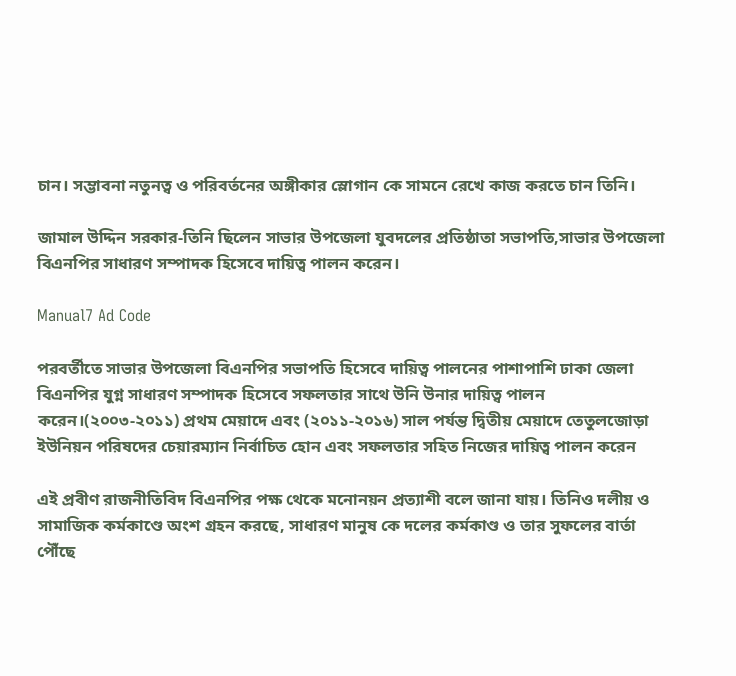চান। সম্ভাবনা নতুনত্ব ও পরিবর্তনের অঙ্গীকার স্লোগান কে সামনে রেখে কাজ করতে চান তিনি।

জামাল উদ্দিন সরকার-তিনি ছিলেন সাভার উপজেলা যুবদলের প্রতিষ্ঠাতা সভাপতি,সাভার উপজেলা বিএনপির সাধারণ সম্পাদক হিসেবে দায়িত্ব পালন করেন।

Manual7 Ad Code

পরবর্তীতে সাভার উপজেলা বিএনপির সভাপতি হিসেবে দায়িত্ব পালনের পাশাপাশি ঢাকা জেলা বিএনপির যুগ্ন সাধারণ সম্পাদক হিসেবে সফলতার সাথে উনি উনার দায়িত্ব পালন করেন।(২০০৩-২০১১) প্রথম মেয়াদে এবং (২০১১-২০১৬) সাল পর্যন্ত দ্বিতীয় মেয়াদে তেতুলজোড়া ইউনিয়ন পরিষদের চেয়ারম্যান নির্বাচিত হোন এবং সফলতার সহিত নিজের দায়িত্ব পালন করেন

এই প্রবীণ রাজনীতিবিদ বিএনপির পক্ষ থেকে মনোনয়ন প্রত্যাশী বলে জানা যায়। তিনিও দলীয় ও সামাজিক কর্মকাণ্ডে অংশ গ্ৰহন করছে, সাধারণ মানুষ কে দলের কর্মকাণ্ড ও তার সুফলের বার্তা পৌঁছে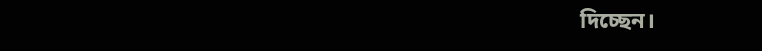দিচ্ছেন।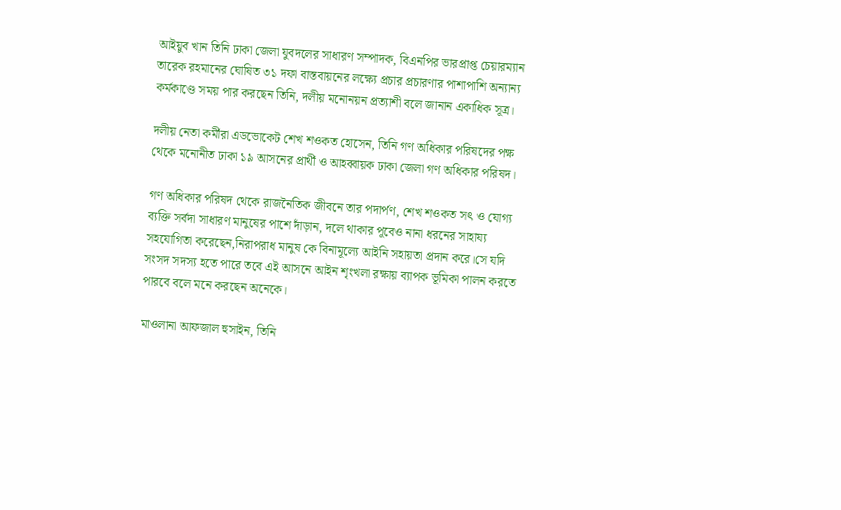আইয়ুব খান তিনি ঢাকা জেলা যুবদলের সাধারণ সম্পাদক, বিএনপির ভারপ্রাপ্ত চেয়ারম্যান তারেক রহমানের ঘোষিত ৩১ দফা বাস্তবায়নের লক্ষ্যে প্রচার প্রচারণার পাশাপাশি অন্যান্য কর্মকাণ্ডে সময় পার করছেন তিনি, দলীয় মনোনয়ন প্রত্যাশী বলে জানান একাধিক সূত্র।

দলীয় নেতা কর্মীরা এডভোকেট শেখ শওকত হোসেন, তিনি গণ অধিকার পরিষদের পক্ষ থেকে মনোনীত ঢাকা ১৯ আসনের প্রার্থী ও আহব্বায়ক ঢাকা জেলা গণ অধিকার পরিষদ।

গণ অধিকার পরিষদ থেকে রাজনৈতিক জীবনে তার পদার্পণ, শেখ শওকত সৎ ও যোগ্য ব্যক্তি সর্বদা সাধারণ মানুষের পাশে দাঁড়ান, দলে থাকার পূবেও নানা ধরনের সাহায্য সহযোগিতা করেছেন,নিরাপরাধ মানুষ কে বিনামূল্যে আইনি সহায়তা প্রদান করে।সে যদি সংসদ সদস্য হতে পারে তবে এই আসনে আইন শৃংখলা রক্ষায় ব্যাপক ভূমিকা পালন করতে পারবে বলে মনে করছেন অনেকে।

মাওলানা আফজাল হুসাইন, তিনি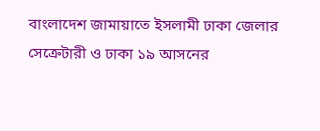বাংলাদেশ জামায়াতে ইসলামী ঢাকা জেলার সেক্রেটারী ও ঢাকা ১৯ আসনের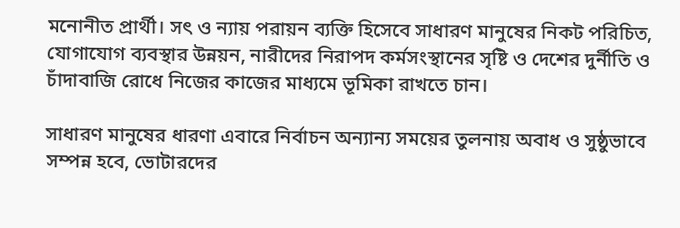মনোনীত প্রার্থী। সৎ ও ন্যায় পরায়ন ব্যক্তি হিসেবে সাধারণ মানুষের নিকট পরিচিত, যোগাযোগ ব্যবস্থার উন্নয়ন, নারীদের নিরাপদ কর্মসংস্থানের সৃষ্টি ও দেশের দুর্নীতি ও চাঁদাবাজি রোধে নিজের কাজের মাধ্যমে ভূমিকা রাখতে চান।

সাধারণ মানুষের ধারণা এবারে নির্বাচন অন্যান্য সময়ের তুলনায় অবাধ ও সুষ্ঠুভাবে সম্পন্ন হবে, ভোটারদের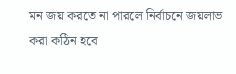মন জয় করতে না পারলে নির্বাচনে জয়লাভ করা কঠিন হবে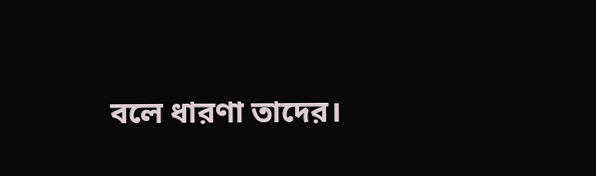বলে ধারণা তাদের।